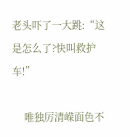老头吓了一大跳:“这是怎么了?快叫救护车!”

    唯独厉清嵘面色不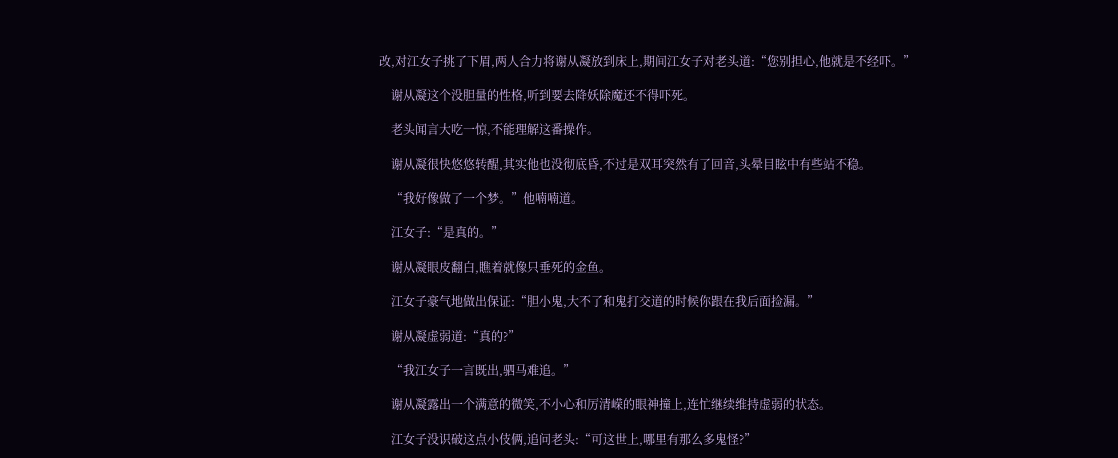改,对江女子挑了下眉,两人合力将谢从凝放到床上,期间江女子对老头道:“您别担心,他就是不经吓。”

    谢从凝这个没胆量的性格,听到要去降妖除魔还不得吓死。

    老头闻言大吃一惊,不能理解这番操作。

    谢从凝很快悠悠转醒,其实他也没彻底昏,不过是双耳突然有了回音,头晕目眩中有些站不稳。

    “我好像做了一个梦。”他喃喃道。

    江女子:“是真的。”

    谢从凝眼皮翻白,瞧着就像只垂死的金鱼。

    江女子豪气地做出保证:“胆小鬼,大不了和鬼打交道的时候你跟在我后面捡漏。”

    谢从凝虚弱道:“真的?”

    “我江女子一言既出,驷马难追。”

    谢从凝露出一个满意的微笑,不小心和厉清嵘的眼神撞上,连忙继续维持虚弱的状态。

    江女子没识破这点小伎俩,追问老头:“可这世上,哪里有那么多鬼怪?”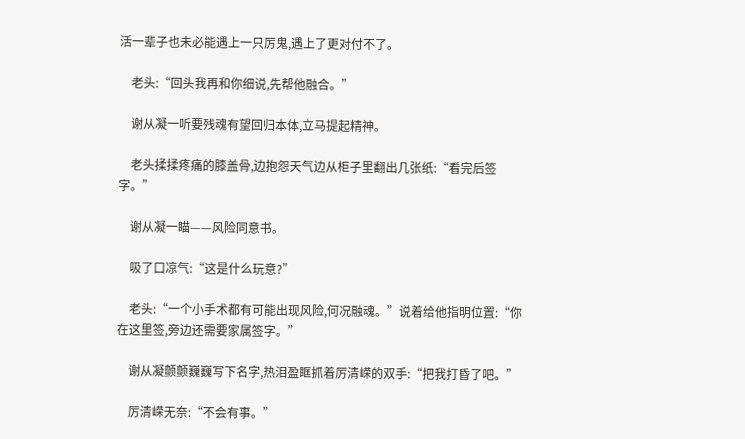活一辈子也未必能遇上一只厉鬼,遇上了更对付不了。

    老头:“回头我再和你细说,先帮他融合。”

    谢从凝一听要残魂有望回归本体,立马提起精神。

    老头揉揉疼痛的膝盖骨,边抱怨天气边从柜子里翻出几张纸:“看完后签字。”

    谢从凝一瞄——风险同意书。

    吸了口凉气:“这是什么玩意?”

    老头:“一个小手术都有可能出现风险,何况融魂。”说着给他指明位置:“你在这里签,旁边还需要家属签字。”

    谢从凝颤颤巍巍写下名字,热泪盈眶抓着厉清嵘的双手:“把我打昏了吧。”

    厉清嵘无奈:“不会有事。”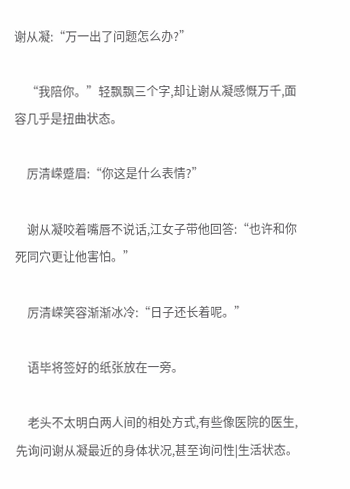谢从凝:“万一出了问题怎么办?”

    “我陪你。”轻飘飘三个字,却让谢从凝感慨万千,面容几乎是扭曲状态。

    厉清嵘蹙眉:“你这是什么表情?”

    谢从凝咬着嘴唇不说话,江女子带他回答:“也许和你死同穴更让他害怕。”

    厉清嵘笑容渐渐冰冷:“日子还长着呢。”

    语毕将签好的纸张放在一旁。

    老头不太明白两人间的相处方式,有些像医院的医生,先询问谢从凝最近的身体状况,甚至询问性|生活状态。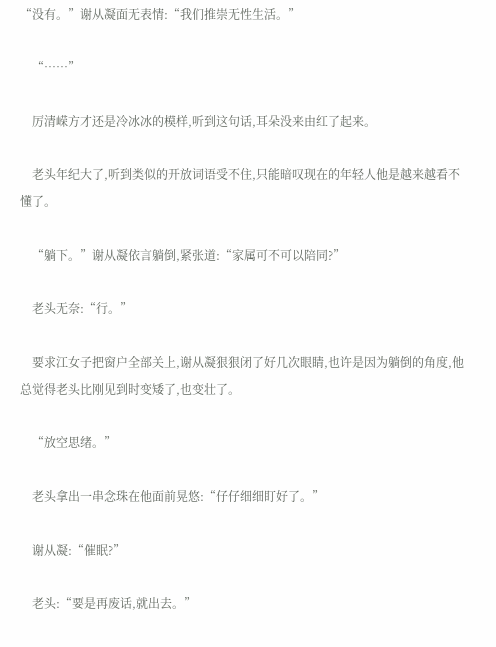“没有。”谢从凝面无表情:“我们推崇无性生活。”

    “……”

    厉清嵘方才还是冷冰冰的模样,听到这句话,耳朵没来由红了起来。

    老头年纪大了,听到类似的开放词语受不住,只能暗叹现在的年轻人他是越来越看不懂了。

    “躺下。”谢从凝依言躺倒,紧张道:“家属可不可以陪同?”

    老头无奈:“行。”

    要求江女子把窗户全部关上,谢从凝狠狠闭了好几次眼睛,也许是因为躺倒的角度,他总觉得老头比刚见到时变矮了,也变壮了。

    “放空思绪。”

    老头拿出一串念珠在他面前晃悠:“仔仔细细盯好了。”

    谢从凝:“催眠?”

    老头:“要是再废话,就出去。”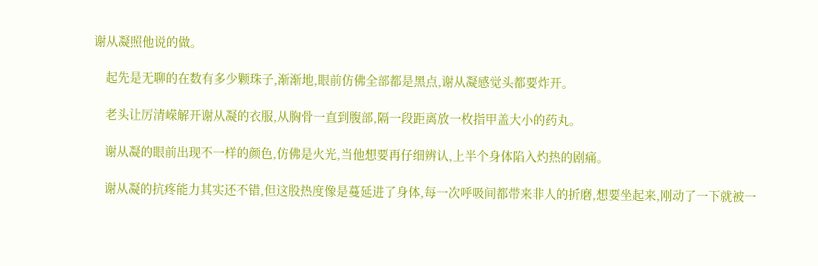谢从凝照他说的做。

    起先是无聊的在数有多少颗珠子,渐渐地,眼前仿佛全部都是黑点,谢从凝感觉头都要炸开。

    老头让厉清嵘解开谢从凝的衣服,从胸骨一直到腹部,隔一段距离放一枚指甲盖大小的药丸。

    谢从凝的眼前出现不一样的颜色,仿佛是火光,当他想要再仔细辨认,上半个身体陷入灼热的剧痛。

    谢从凝的抗疼能力其实还不错,但这股热度像是蔓延进了身体,每一次呼吸间都带来非人的折磨,想要坐起来,刚动了一下就被一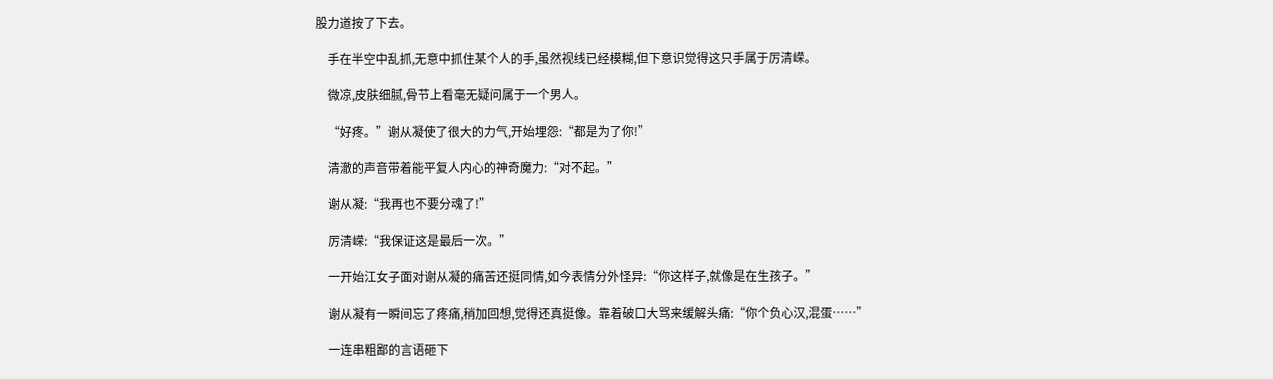股力道按了下去。

    手在半空中乱抓,无意中抓住某个人的手,虽然视线已经模糊,但下意识觉得这只手属于厉清嵘。

    微凉,皮肤细腻,骨节上看毫无疑问属于一个男人。

    “好疼。”谢从凝使了很大的力气,开始埋怨:“都是为了你!”

    清澈的声音带着能平复人内心的神奇魔力:“对不起。”

    谢从凝:“我再也不要分魂了!”

    厉清嵘:“我保证这是最后一次。”

    一开始江女子面对谢从凝的痛苦还挺同情,如今表情分外怪异:“你这样子,就像是在生孩子。”

    谢从凝有一瞬间忘了疼痛,稍加回想,觉得还真挺像。靠着破口大骂来缓解头痛:“你个负心汉,混蛋……”

    一连串粗鄙的言语砸下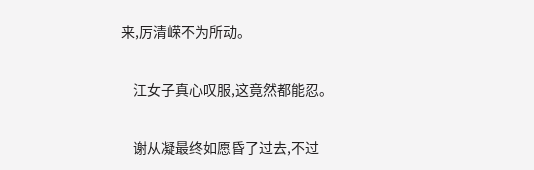来,厉清嵘不为所动。

    江女子真心叹服,这竟然都能忍。

    谢从凝最终如愿昏了过去,不过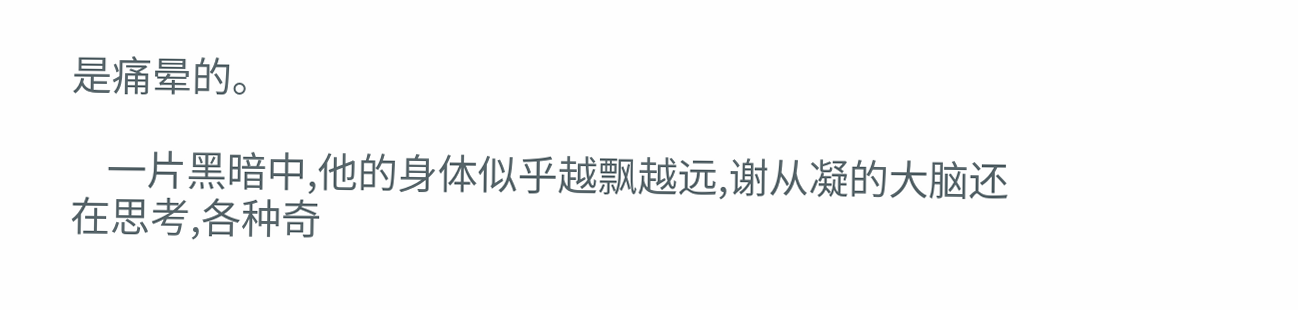是痛晕的。

    一片黑暗中,他的身体似乎越飘越远,谢从凝的大脑还在思考,各种奇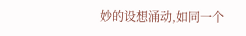妙的设想涌动,如同一个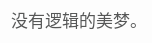没有逻辑的美梦。